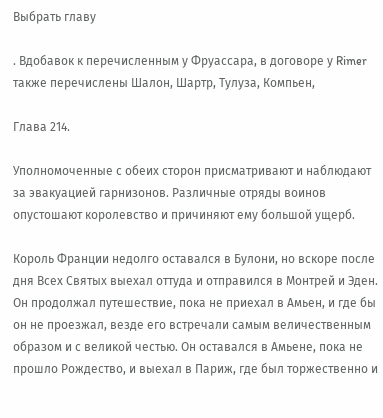Выбрать главу

. Вдобавок к перечисленным у Фруассара, в договоре у Rimer также перечислены Шалон, Шартр, Тулуза, Компьен,

Глава 214.

Уполномоченные с обеих сторон присматривают и наблюдают за эвакуацией гарнизонов. Различные отряды воинов опустошают королевство и причиняют ему большой ущерб.

Король Франции недолго оставался в Булони, но вскоре после дня Всех Святых выехал оттуда и отправился в Монтрей и Эден. Он продолжал путешествие, пока не приехал в Амьен, и где бы он не проезжал, везде его встречали самым величественным образом и с великой честью. Он оставался в Амьене, пока не прошло Рождество, и выехал в Париж, где был торжественно и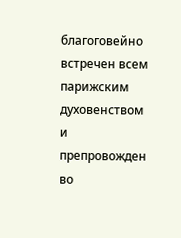благоговейно встречен всем парижским духовенством и препровожден во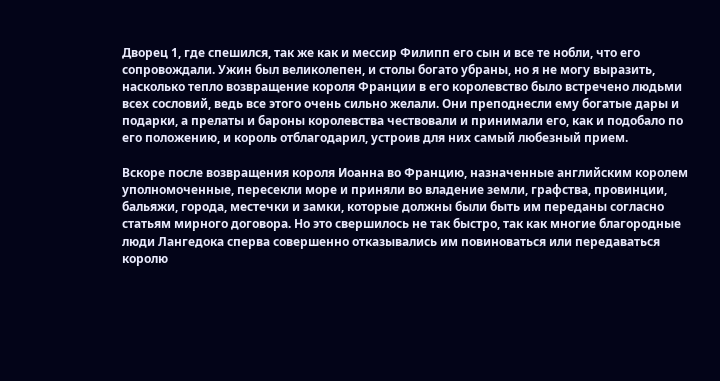Дворец 1, где спешился, так же как и мессир Филипп его сын и все те нобли, что его сопровождали. Ужин был великолепен, и столы богато убраны, но я не могу выразить, насколько тепло возвращение короля Франции в его королевство было встречено людьми всех сословий, ведь все этого очень сильно желали. Они преподнесли ему богатые дары и подарки, а прелаты и бароны королевства чествовали и принимали его, как и подобало по его положению, и король отблагодарил, устроив для них самый любезный прием.

Вскоре после возвращения короля Иоанна во Францию, назначенные английским королем уполномоченные, пересекли море и приняли во владение земли, графства, провинции, бальяжи, города, местечки и замки, которые должны были быть им переданы согласно статьям мирного договора. Но это свершилось не так быстро, так как многие благородные люди Лангедока сперва совершенно отказывались им повиноваться или передаваться королю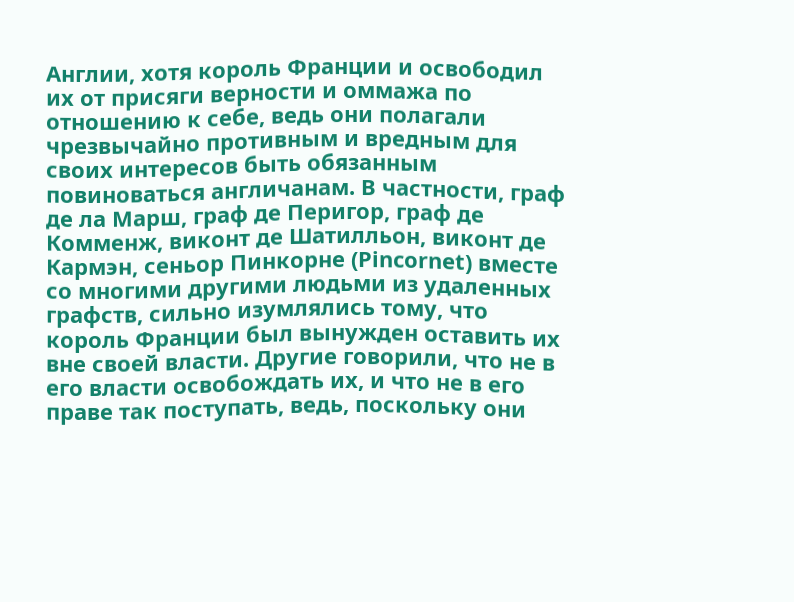Англии, хотя король Франции и освободил их от присяги верности и оммажа по отношению к себе, ведь они полагали чрезвычайно противным и вредным для своих интересов быть обязанным повиноваться англичанам. В частности, граф де ла Марш, граф де Перигор, граф де Комменж, виконт де Шатилльон, виконт де Кармэн, сеньор Пинкорне (Pincornet) вместе со многими другими людьми из удаленных графств, сильно изумлялись тому, что король Франции был вынужден оставить их вне своей власти. Другие говорили, что не в его власти освобождать их, и что не в его праве так поступать, ведь, поскольку они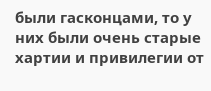были гасконцами, то у них были очень старые хартии и привилегии от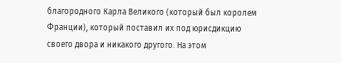благородного Карла Великого (который был королем Франции), который поставил их под юрисдикцию своего двора и никакого другого. На этом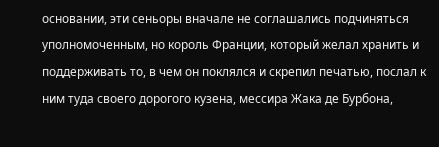основании, эти сеньоры вначале не соглашались подчиняться уполномоченным, но король Франции, который желал хранить и поддерживать то, в чем он поклялся и скрепил печатью, послал к ним туда своего дорогого кузена, мессира Жака де Бурбона,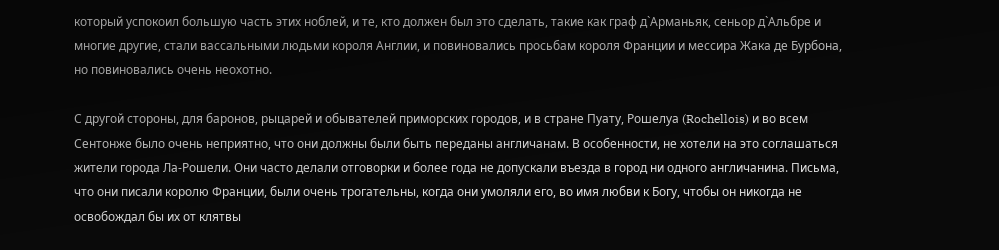который успокоил большую часть этих ноблей, и те, кто должен был это сделать, такие как граф д`Арманьяк, сеньор д`Альбре и многие другие, стали вассальными людьми короля Англии, и повиновались просьбам короля Франции и мессира Жака де Бурбона, но повиновались очень неохотно.

С другой стороны, для баронов, рыцарей и обывателей приморских городов, и в стране Пуату, Рошелуа (Rochellois) и во всем Сентонже было очень неприятно, что они должны были быть переданы англичанам. В особенности, не хотели на это соглашаться жители города Ла-Рошели. Они часто делали отговорки и более года не допускали въезда в город ни одного англичанина. Письма, что они писали королю Франции, были очень трогательны, когда они умоляли его, во имя любви к Богу, чтобы он никогда не освобождал бы их от клятвы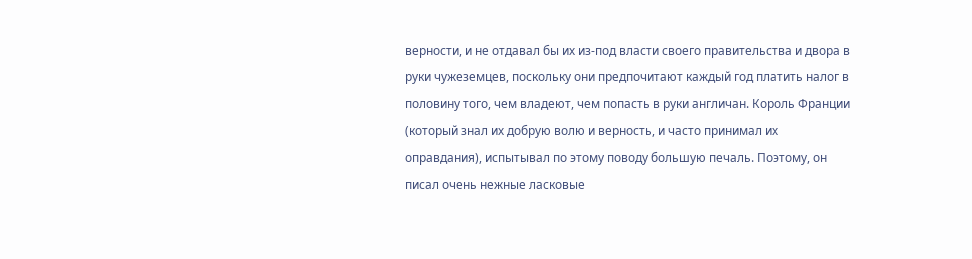верности, и не отдавал бы их из-под власти своего правительства и двора в руки чужеземцев, поскольку они предпочитают каждый год платить налог в половину того, чем владеют, чем попасть в руки англичан. Король Франции (который знал их добрую волю и верность, и часто принимал их оправдания), испытывал по этому поводу большую печаль. Поэтому, он писал очень нежные ласковые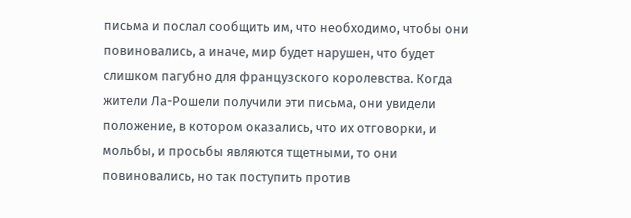письма и послал сообщить им, что необходимо, чтобы они повиновались, а иначе, мир будет нарушен, что будет слишком пагубно для французского королевства. Когда жители Ла-Рошели получили эти письма, они увидели положение, в котором оказались, что их отговорки, и мольбы, и просьбы являются тщетными, то они повиновались, но так поступить против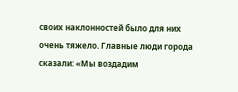своих наклонностей было для них очень тяжело. Главные люди города сказали: «Мы воздадим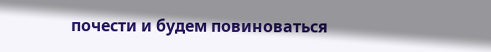почести и будем повиноваться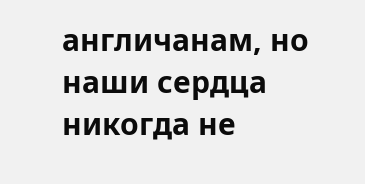англичанам, но наши сердца никогда не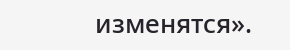изменятся».